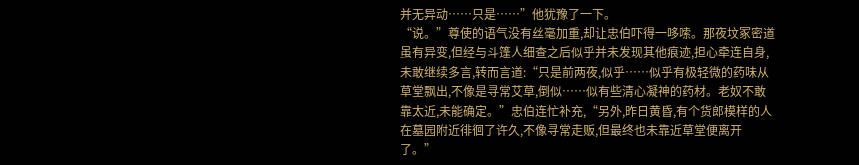并无异动……只是……”他犹豫了一下。
“说。”尊使的语气没有丝毫加重,却让忠伯吓得一哆嗦。那夜坟冢密道虽有异变,但经与斗篷人细查之后似乎并未发现其他痕迹,担心牵连自身,未敢继续多言,转而言道:“只是前两夜,似乎……似乎有极轻微的药味从草堂飘出,不像是寻常艾草,倒似……似有些清心凝神的药材。老奴不敢靠太近,未能确定。”忠伯连忙补充,“另外,昨日黄昏,有个货郎模样的人在墓园附近徘徊了许久,不像寻常走贩,但最终也未靠近草堂便离开了。”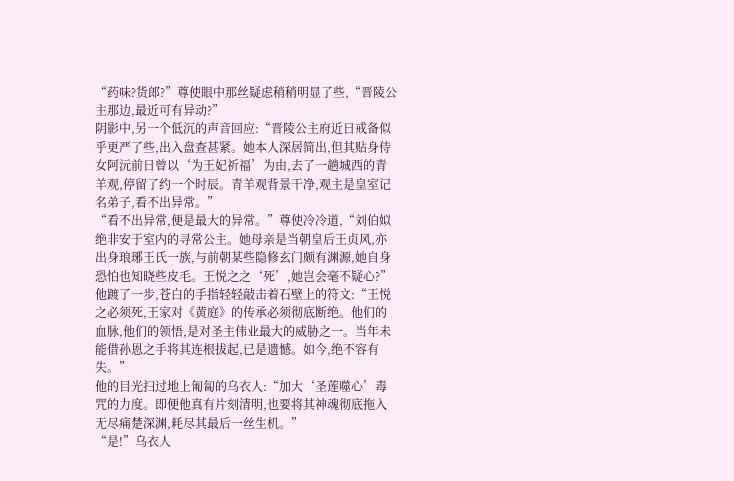“药味?货郎?”尊使眼中那丝疑虑稍稍明显了些,“晋陵公主那边,最近可有异动?”
阴影中,另一个低沉的声音回应:“晋陵公主府近日戒备似乎更严了些,出入盘查甚紧。她本人深居简出,但其贴身侍女阿沅前日曾以‘为王妃祈福’为由,去了一趟城西的青羊观,停留了约一个时辰。青羊观背景干净,观主是皇室记名弟子,看不出异常。”
“看不出异常,便是最大的异常。”尊使冷冷道,“刘伯姒绝非安于室内的寻常公主。她母亲是当朝皇后王贞风,亦出身琅琊王氏一族,与前朝某些隐修玄门颇有渊源,她自身恐怕也知晓些皮毛。王悦之之‘死’,她岂会毫不疑心?”
他踱了一步,苍白的手指轻轻敲击着石壁上的符文:“王悦之必须死,王家对《黄庭》的传承必须彻底断绝。他们的血脉,他们的领悟,是对圣主伟业最大的威胁之一。当年未能借孙恩之手将其连根拔起,已是遗憾。如今,绝不容有失。”
他的目光扫过地上匍匐的乌衣人:“加大‘圣莲噬心’毒咒的力度。即便他真有片刻清明,也要将其神魂彻底拖入无尽痛楚深渊,耗尽其最后一丝生机。”
“是!”乌衣人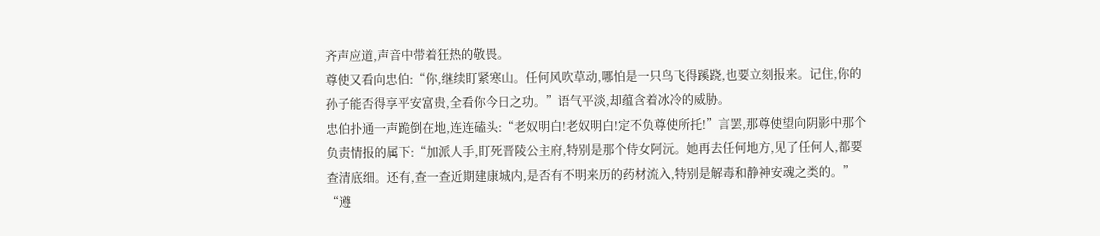齐声应道,声音中带着狂热的敬畏。
尊使又看向忠伯:“你,继续盯紧寒山。任何风吹草动,哪怕是一只鸟飞得蹊跷,也要立刻报来。记住,你的孙子能否得享平安富贵,全看你今日之功。”语气平淡,却蕴含着冰冷的威胁。
忠伯扑通一声跪倒在地,连连磕头:“老奴明白!老奴明白!定不负尊使所托!”言罢,那尊使望向阴影中那个负责情报的属下:“加派人手,盯死晋陵公主府,特别是那个侍女阿沅。她再去任何地方,见了任何人,都要查清底细。还有,查一查近期建康城内,是否有不明来历的药材流入,特别是解毒和静神安魂之类的。”
“遵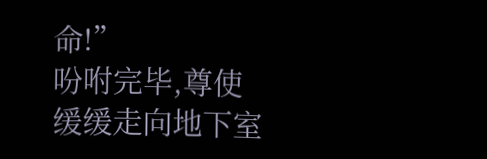命!”
吩咐完毕,尊使缓缓走向地下室